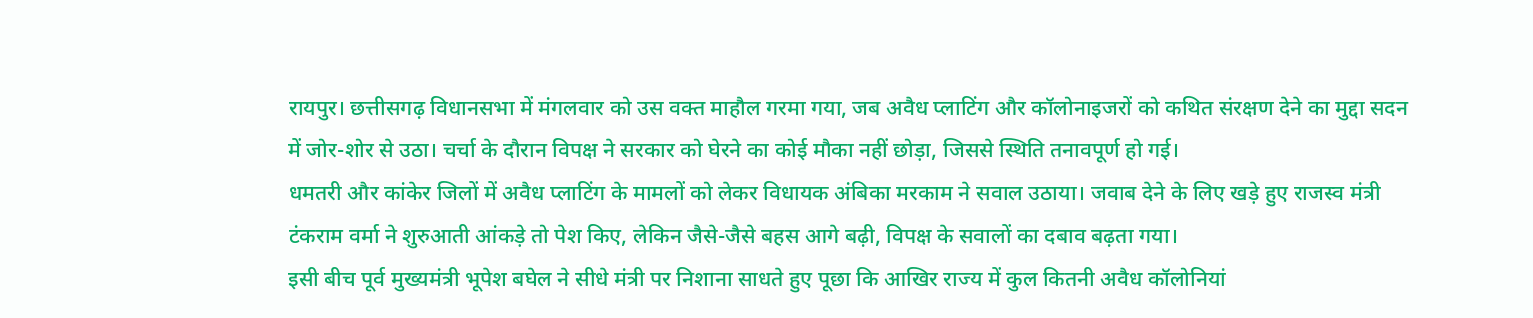रायपुर। छत्तीसगढ़ विधानसभा में मंगलवार को उस वक्त माहौल गरमा गया, जब अवैध प्लाटिंग और कॉलोनाइजरों को कथित संरक्षण देने का मुद्दा सदन में जोर-शोर से उठा। चर्चा के दौरान विपक्ष ने सरकार को घेरने का कोई मौका नहीं छोड़ा, जिससे स्थिति तनावपूर्ण हो गई।
धमतरी और कांकेर जिलों में अवैध प्लाटिंग के मामलों को लेकर विधायक अंबिका मरकाम ने सवाल उठाया। जवाब देने के लिए खड़े हुए राजस्व मंत्री टंकराम वर्मा ने शुरुआती आंकड़े तो पेश किए, लेकिन जैसे-जैसे बहस आगे बढ़ी, विपक्ष के सवालों का दबाव बढ़ता गया।
इसी बीच पूर्व मुख्यमंत्री भूपेश बघेल ने सीधे मंत्री पर निशाना साधते हुए पूछा कि आखिर राज्य में कुल कितनी अवैध कॉलोनियां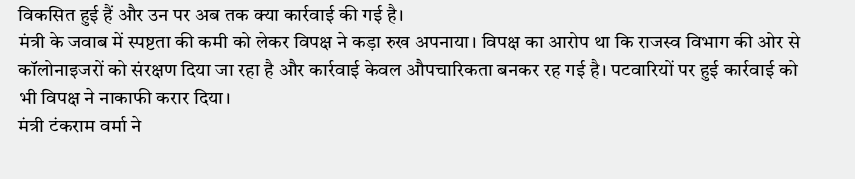विकसित हुई हैं और उन पर अब तक क्या कार्रवाई की गई है।
मंत्री के जवाब में स्पष्टता की कमी को लेकर विपक्ष ने कड़ा रुख अपनाया। विपक्ष का आरोप था कि राजस्व विभाग की ओर से कॉलोनाइजरों को संरक्षण दिया जा रहा है और कार्रवाई केवल औपचारिकता बनकर रह गई है। पटवारियों पर हुई कार्रवाई को भी विपक्ष ने नाकाफी करार दिया।
मंत्री टंकराम वर्मा ने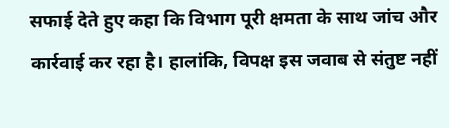सफाई देते हुए कहा कि विभाग पूरी क्षमता के साथ जांच और कार्रवाई कर रहा है। हालांकि, विपक्ष इस जवाब से संतुष्ट नहीं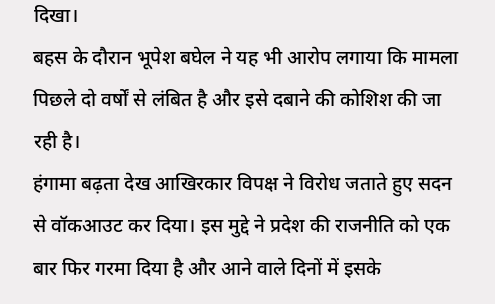दिखा।
बहस के दौरान भूपेश बघेल ने यह भी आरोप लगाया कि मामला पिछले दो वर्षों से लंबित है और इसे दबाने की कोशिश की जा रही है।
हंगामा बढ़ता देख आखिरकार विपक्ष ने विरोध जताते हुए सदन से वॉकआउट कर दिया। इस मुद्दे ने प्रदेश की राजनीति को एक बार फिर गरमा दिया है और आने वाले दिनों में इसके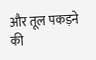और तूल पकड़ने की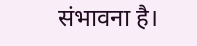संभावना है।